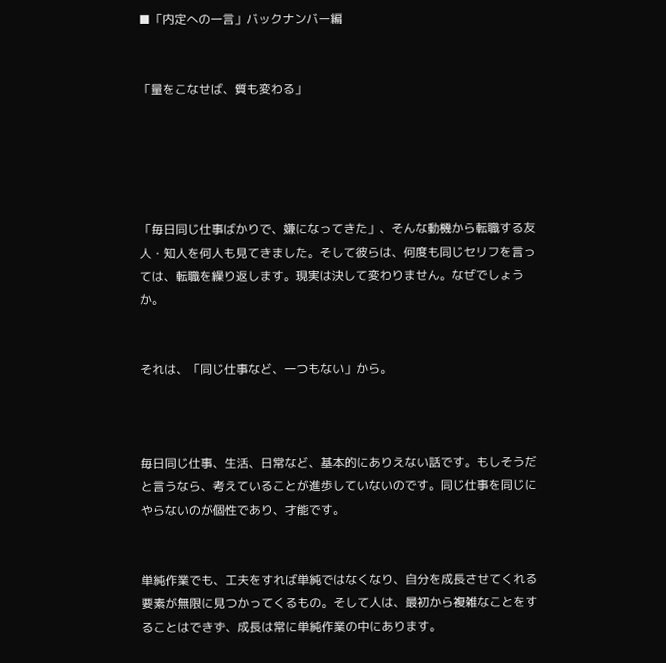■「内定への一言」バックナンバー編


「量をこなせば、質も変わる」





「毎日同じ仕事ばかりで、嫌になってきた」、そんな動機から転職する友人・知人を何人も見てきました。そして彼らは、何度も同じセリフを言っては、転職を繰り返します。現実は決して変わりません。なぜでしょうか。


それは、「同じ仕事など、一つもない」から。



毎日同じ仕事、生活、日常など、基本的にありえない話です。もしそうだと言うなら、考えていることが進歩していないのです。同じ仕事を同じにやらないのが個性であり、才能です。


単純作業でも、工夫をすれば単純ではなくなり、自分を成長させてくれる要素が無限に見つかってくるもの。そして人は、最初から複雑なことをすることはできず、成長は常に単純作業の中にあります。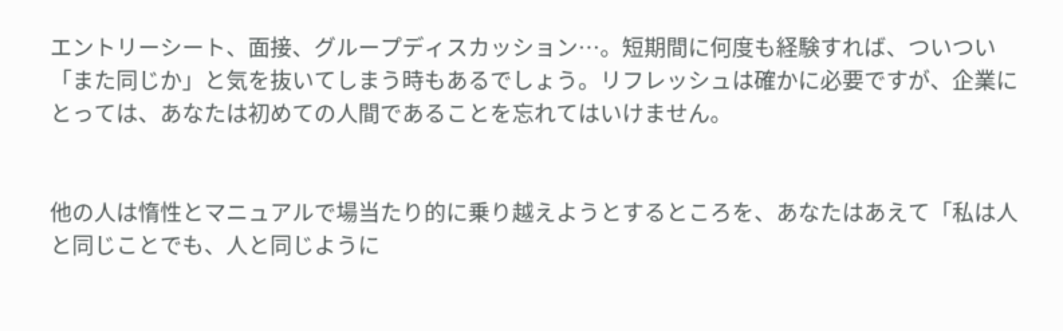エントリーシート、面接、グループディスカッション…。短期間に何度も経験すれば、ついつい「また同じか」と気を抜いてしまう時もあるでしょう。リフレッシュは確かに必要ですが、企業にとっては、あなたは初めての人間であることを忘れてはいけません。


他の人は惰性とマニュアルで場当たり的に乗り越えようとするところを、あなたはあえて「私は人と同じことでも、人と同じように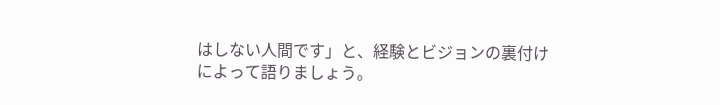はしない人間です」と、経験とビジョンの裏付けによって語りましょう。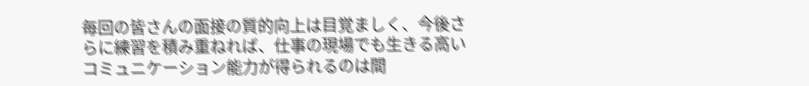毎回の皆さんの面接の質的向上は目覚ましく、今後さらに練習を積み重ねれば、仕事の現場でも生きる高いコミュニケーション能力が得られるのは間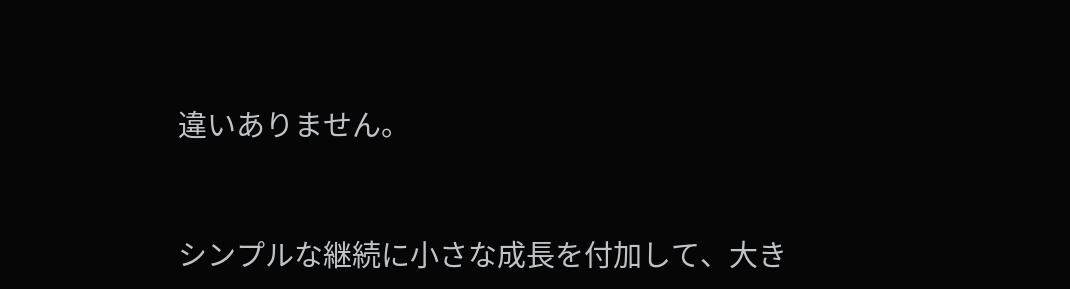違いありません。


シンプルな継続に小さな成長を付加して、大き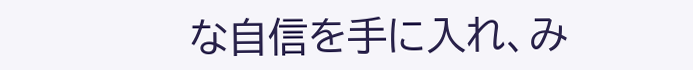な自信を手に入れ、み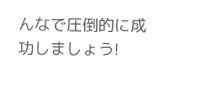んなで圧倒的に成功しましょう!